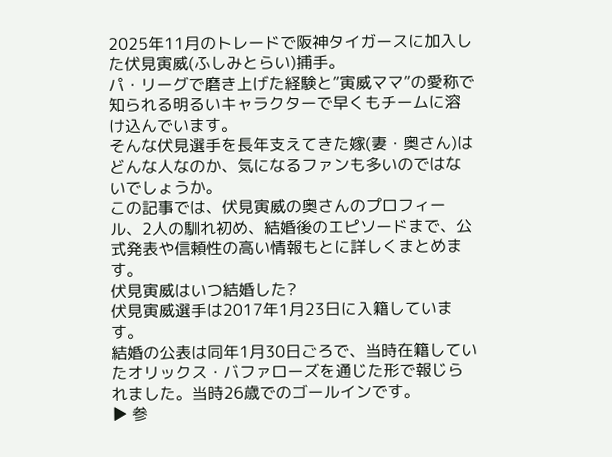2025年11月のトレードで阪神タイガースに加入した伏見寅威(ふしみとらい)捕手。
パ・リーグで磨き上げた経験と”寅威ママ”の愛称で知られる明るいキャラクターで早くもチームに溶け込んでいます。
そんな伏見選手を長年支えてきた嫁(妻・奥さん)はどんな人なのか、気になるファンも多いのではないでしょうか。
この記事では、伏見寅威の奥さんのプロフィール、2人の馴れ初め、結婚後のエピソードまで、公式発表や信頼性の高い情報もとに詳しくまとめます。
伏見寅威はいつ結婚した?
伏見寅威選手は2017年1月23日に入籍しています。
結婚の公表は同年1月30日ごろで、当時在籍していたオリックス・バファローズを通じた形で報じられました。当時26歳でのゴールインです。
▶ 参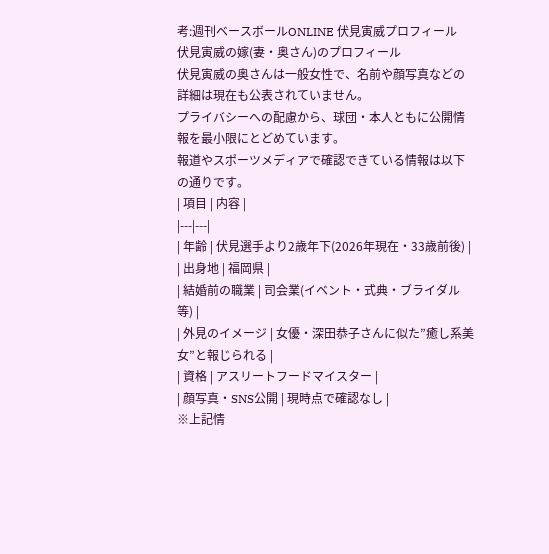考:週刊ベースボールONLINE 伏見寅威プロフィール
伏見寅威の嫁(妻・奥さん)のプロフィール
伏見寅威の奥さんは一般女性で、名前や顔写真などの詳細は現在も公表されていません。
プライバシーへの配慮から、球団・本人ともに公開情報を最小限にとどめています。
報道やスポーツメディアで確認できている情報は以下の通りです。
| 項目 | 内容 |
|---|---|
| 年齢 | 伏見選手より2歳年下(2026年現在・33歳前後) |
| 出身地 | 福岡県 |
| 結婚前の職業 | 司会業(イベント・式典・ブライダル等) |
| 外見のイメージ | 女優・深田恭子さんに似た”癒し系美女”と報じられる |
| 資格 | アスリートフードマイスター |
| 顔写真・SNS公開 | 現時点で確認なし |
※上記情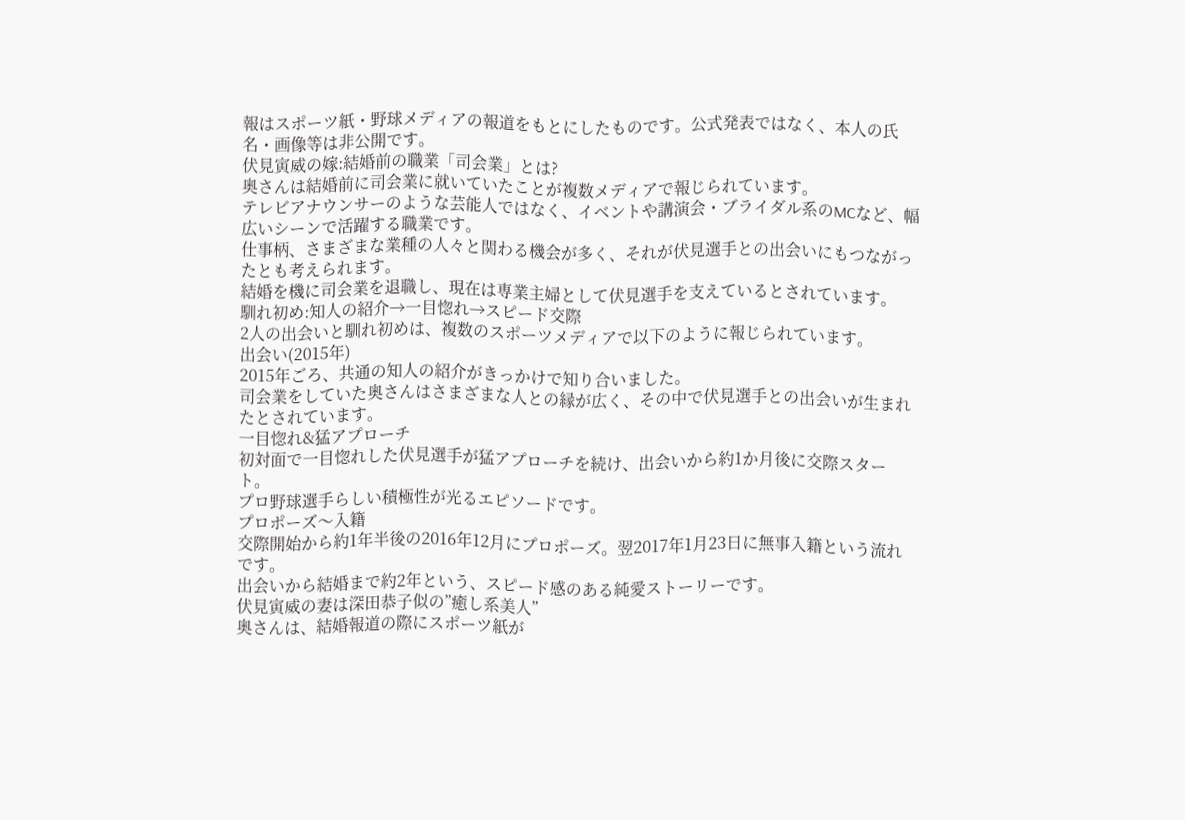報はスポーツ紙・野球メディアの報道をもとにしたものです。公式発表ではなく、本人の氏名・画像等は非公開です。
伏見寅威の嫁:結婚前の職業「司会業」とは?
奥さんは結婚前に司会業に就いていたことが複数メディアで報じられています。
テレビアナウンサーのような芸能人ではなく、イベントや講演会・ブライダル系のMCなど、幅広いシーンで活躍する職業です。
仕事柄、さまざまな業種の人々と関わる機会が多く、それが伏見選手との出会いにもつながったとも考えられます。
結婚を機に司会業を退職し、現在は専業主婦として伏見選手を支えているとされています。
馴れ初め:知人の紹介→一目惚れ→スピード交際
2人の出会いと馴れ初めは、複数のスポーツメディアで以下のように報じられています。
出会い(2015年)
2015年ごろ、共通の知人の紹介がきっかけで知り合いました。
司会業をしていた奥さんはさまざまな人との縁が広く、その中で伏見選手との出会いが生まれたとされています。
一目惚れ&猛アプローチ
初対面で一目惚れした伏見選手が猛アプローチを続け、出会いから約1か月後に交際スタート。
プロ野球選手らしい積極性が光るエピソードです。
プロポーズ〜入籍
交際開始から約1年半後の2016年12月にプロポーズ。翌2017年1月23日に無事入籍という流れです。
出会いから結婚まで約2年という、スピード感のある純愛ストーリーです。
伏見寅威の妻は深田恭子似の”癒し系美人”
奥さんは、結婚報道の際にスポーツ紙が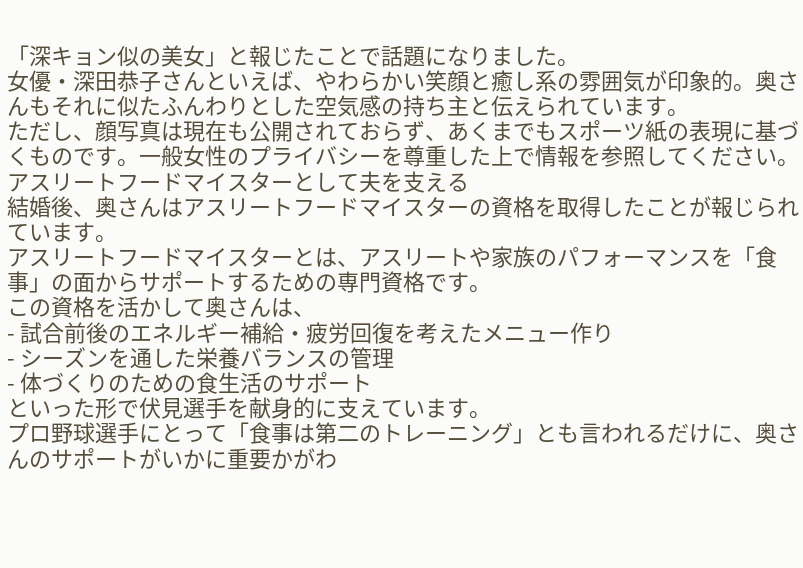「深キョン似の美女」と報じたことで話題になりました。
女優・深田恭子さんといえば、やわらかい笑顔と癒し系の雰囲気が印象的。奥さんもそれに似たふんわりとした空気感の持ち主と伝えられています。
ただし、顔写真は現在も公開されておらず、あくまでもスポーツ紙の表現に基づくものです。一般女性のプライバシーを尊重した上で情報を参照してください。
アスリートフードマイスターとして夫を支える
結婚後、奥さんはアスリートフードマイスターの資格を取得したことが報じられています。
アスリートフードマイスターとは、アスリートや家族のパフォーマンスを「食事」の面からサポートするための専門資格です。
この資格を活かして奥さんは、
- 試合前後のエネルギー補給・疲労回復を考えたメニュー作り
- シーズンを通した栄養バランスの管理
- 体づくりのための食生活のサポート
といった形で伏見選手を献身的に支えています。
プロ野球選手にとって「食事は第二のトレーニング」とも言われるだけに、奥さんのサポートがいかに重要かがわ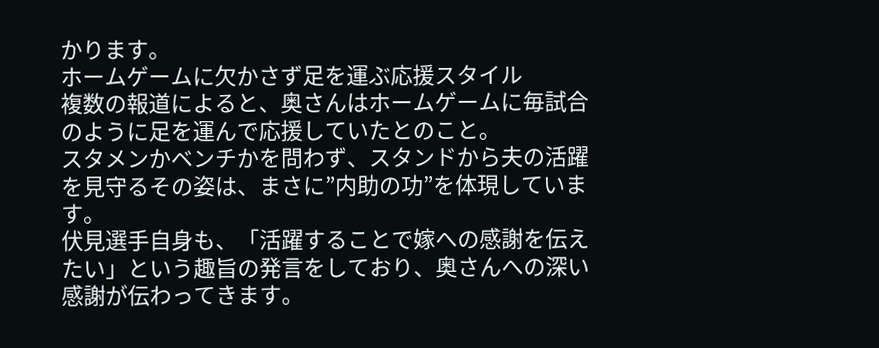かります。
ホームゲームに欠かさず足を運ぶ応援スタイル
複数の報道によると、奥さんはホームゲームに毎試合のように足を運んで応援していたとのこと。
スタメンかベンチかを問わず、スタンドから夫の活躍を見守るその姿は、まさに”内助の功”を体現しています。
伏見選手自身も、「活躍することで嫁への感謝を伝えたい」という趣旨の発言をしており、奥さんへの深い感謝が伝わってきます。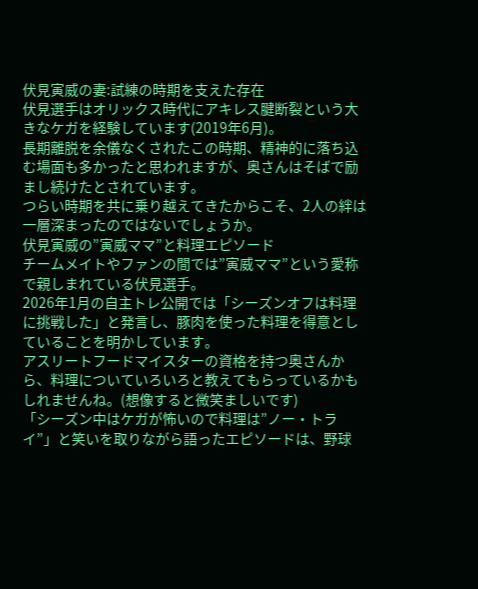伏見寅威の妻:試練の時期を支えた存在
伏見選手はオリックス時代にアキレス腱断裂という大きなケガを経験しています(2019年6月)。
長期離脱を余儀なくされたこの時期、精神的に落ち込む場面も多かったと思われますが、奥さんはそばで励まし続けたとされています。
つらい時期を共に乗り越えてきたからこそ、2人の絆は一層深まったのではないでしょうか。
伏見寅威の”寅威ママ”と料理エピソード
チームメイトやファンの間では”寅威ママ”という愛称で親しまれている伏見選手。
2026年1月の自主トレ公開では「シーズンオフは料理に挑戦した」と発言し、豚肉を使った料理を得意としていることを明かしています。
アスリートフードマイスターの資格を持つ奥さんから、料理についていろいろと教えてもらっているかもしれませんね。(想像すると微笑ましいです)
「シーズン中はケガが怖いので料理は”ノー・トライ”」と笑いを取りながら語ったエピソードは、野球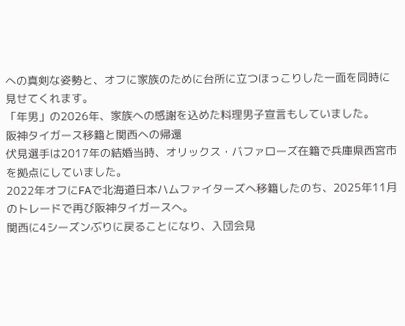への真剣な姿勢と、オフに家族のために台所に立つほっこりした一面を同時に見せてくれます。
「年男」の2026年、家族への感謝を込めた料理男子宣言もしていました。
阪神タイガース移籍と関西への帰還
伏見選手は2017年の結婚当時、オリックス・バファローズ在籍で兵庫県西宮市を拠点にしていました。
2022年オフにFAで北海道日本ハムファイターズへ移籍したのち、2025年11月のトレードで再び阪神タイガースへ。
関西に4シーズンぶりに戻ることになり、入団会見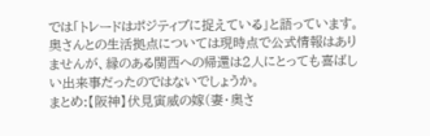では「トレードはポジティブに捉えている」と語っています。
奥さんとの生活拠点については現時点で公式情報はありませんが、縁のある関西への帰還は2人にとっても喜ばしい出来事だったのではないでしょうか。
まとめ:【阪神】伏見寅威の嫁(妻・奥さ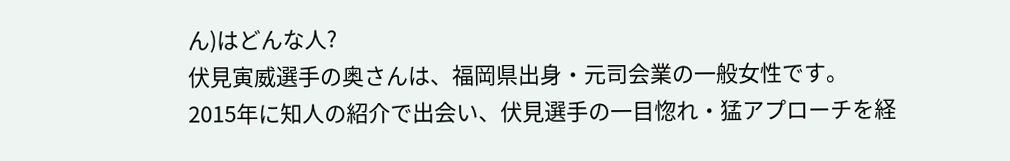ん)はどんな人?
伏見寅威選手の奥さんは、福岡県出身・元司会業の一般女性です。
2015年に知人の紹介で出会い、伏見選手の一目惚れ・猛アプローチを経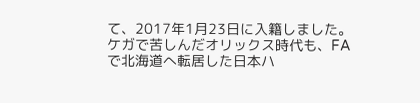て、2017年1月23日に入籍しました。
ケガで苦しんだオリックス時代も、FAで北海道へ転居した日本ハ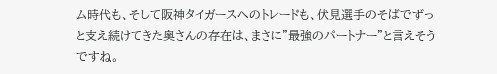ム時代も、そして阪神タイガースへのトレードも、伏見選手のそばでずっと支え続けてきた奥さんの存在は、まさに”最強のパートナー”と言えそうですね。